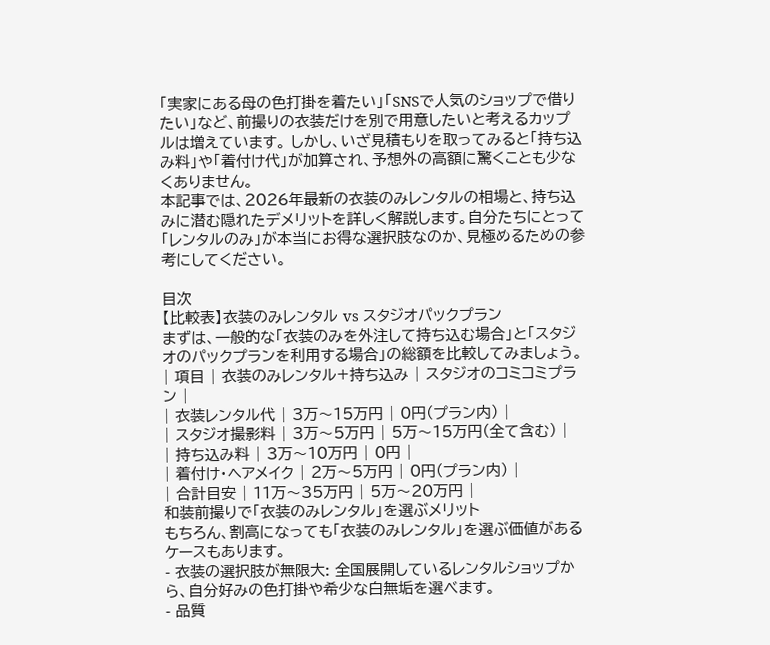「実家にある母の色打掛を着たい」「SNSで人気のショップで借りたい」など、前撮りの衣装だけを別で用意したいと考えるカップルは増えています。 しかし、いざ見積もりを取ってみると「持ち込み料」や「着付け代」が加算され、予想外の高額に驚くことも少なくありません。
本記事では、2026年最新の衣装のみレンタルの相場と、持ち込みに潜む隠れたデメリットを詳しく解説します。自分たちにとって「レンタルのみ」が本当にお得な選択肢なのか、見極めるための参考にしてください。

目次
【比較表】衣装のみレンタル vs スタジオパックプラン
まずは、一般的な「衣装のみを外注して持ち込む場合」と「スタジオのパックプランを利用する場合」の総額を比較してみましょう。
| 項目 | 衣装のみレンタル+持ち込み | スタジオのコミコミプラン |
| 衣装レンタル代 | 3万〜15万円 | 0円(プラン内) |
| スタジオ撮影料 | 3万〜5万円 | 5万〜15万円(全て含む) |
| 持ち込み料 | 3万〜10万円 | 0円 |
| 着付け・ヘアメイク | 2万〜5万円 | 0円(プラン内) |
| 合計目安 | 11万〜35万円 | 5万〜20万円 |
和装前撮りで「衣装のみレンタル」を選ぶメリット
もちろん、割高になっても「衣装のみレンタル」を選ぶ価値があるケースもあります。
- 衣装の選択肢が無限大: 全国展開しているレンタルショップから、自分好みの色打掛や希少な白無垢を選べます。
- 品質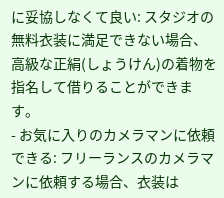に妥協しなくて良い: スタジオの無料衣装に満足できない場合、高級な正絹(しょうけん)の着物を指名して借りることができます。
- お気に入りのカメラマンに依頼できる: フリーランスのカメラマンに依頼する場合、衣装は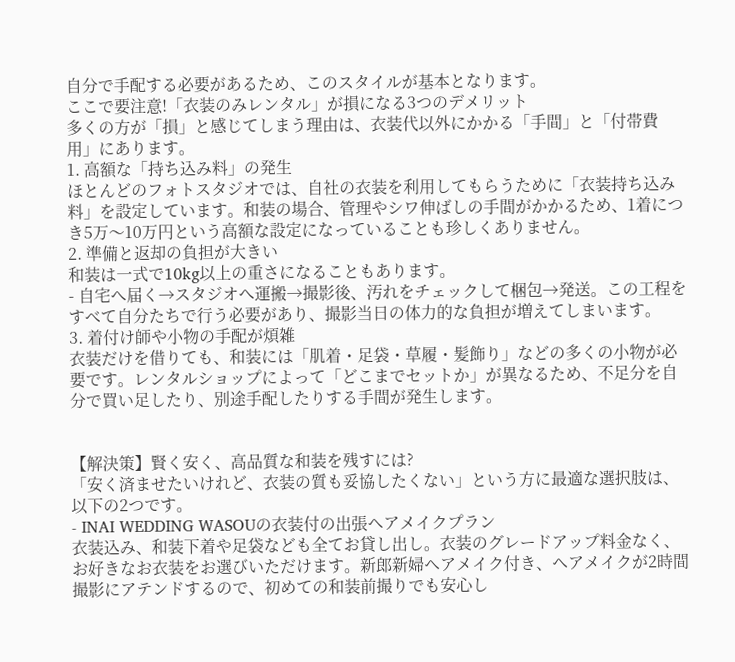自分で手配する必要があるため、このスタイルが基本となります。
ここで要注意!「衣装のみレンタル」が損になる3つのデメリット
多くの方が「損」と感じてしまう理由は、衣装代以外にかかる「手間」と「付帯費用」にあります。
1. 高額な「持ち込み料」の発生
ほとんどのフォトスタジオでは、自社の衣装を利用してもらうために「衣装持ち込み料」を設定しています。和装の場合、管理やシワ伸ばしの手間がかかるため、1着につき5万〜10万円という高額な設定になっていることも珍しくありません。
2. 準備と返却の負担が大きい
和装は一式で10kg以上の重さになることもあります。
- 自宅へ届く→スタジオへ運搬→撮影後、汚れをチェックして梱包→発送。この工程をすべて自分たちで行う必要があり、撮影当日の体力的な負担が増えてしまいます。
3. 着付け師や小物の手配が煩雑
衣装だけを借りても、和装には「肌着・足袋・草履・髪飾り」などの多くの小物が必要です。レンタルショップによって「どこまでセットか」が異なるため、不足分を自分で買い足したり、別途手配したりする手間が発生します。


【解決策】賢く安く、高品質な和装を残すには?
「安く済ませたいけれど、衣装の質も妥協したくない」という方に最適な選択肢は、以下の2つです。
- INAI WEDDING WASOUの衣装付の出張ヘアメイクプラン
衣装込み、和装下着や足袋なども全てお貸し出し。衣装のグレードアップ料金なく、お好きなお衣装をお選びいただけます。新郎新婦ヘアメイク付き、ヘアメイクが2時間撮影にアテンドするので、初めての和装前撮りでも安心し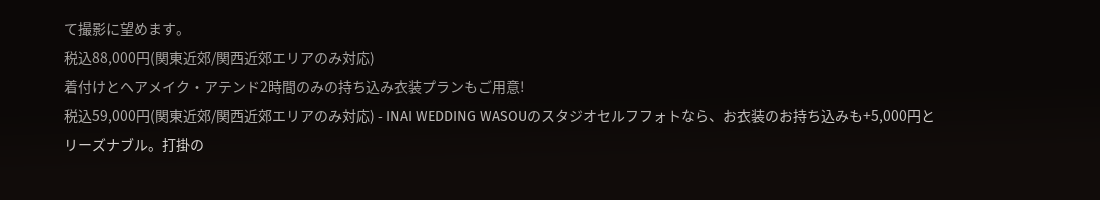て撮影に望めます。
税込88,000円(関東近郊/関西近郊エリアのみ対応)
着付けとヘアメイク・アテンド2時間のみの持ち込み衣装プランもご用意!
税込59,000円(関東近郊/関西近郊エリアのみ対応) - INAI WEDDING WASOUのスタジオセルフフォトなら、お衣装のお持ち込みも+5,000円とリーズナブル。打掛の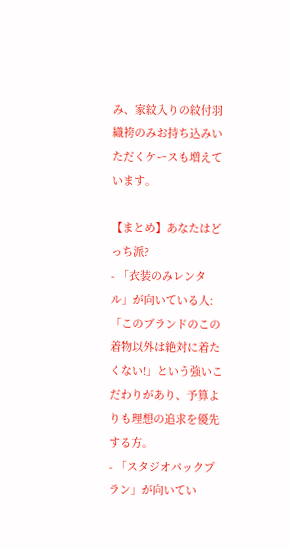み、家紋入りの紋付羽織袴のみお持ち込みいただくケースも増えています。

【まとめ】あなたはどっち派?
- 「衣装のみレンタル」が向いている人: 「このブランドのこの着物以外は絶対に着たくない!」という強いこだわりがあり、予算よりも理想の追求を優先する方。
- 「スタジオパックプラン」が向いてい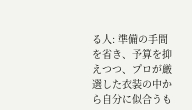る人: 準備の手間を省き、予算を抑えつつ、プロが厳選した衣装の中から自分に似合うも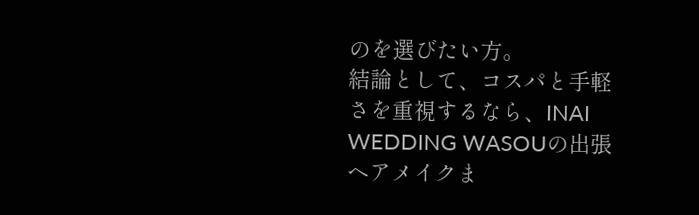のを選びたい方。
結論として、コスパと手軽さを重視するなら、INAI WEDDING WASOUの出張ヘアメイクま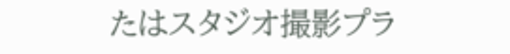たはスタジオ撮影プラ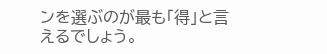ンを選ぶのが最も「得」と言えるでしょう。